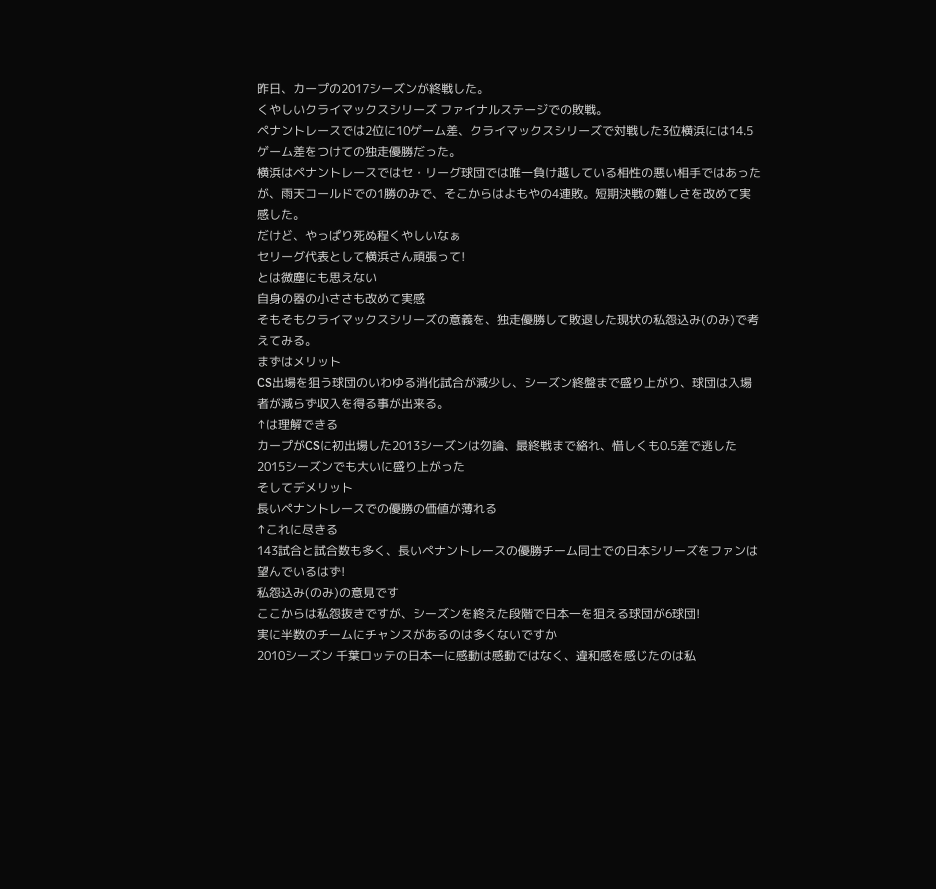昨日、カープの2017シーズンが終戦した。
くやしいクライマックスシリーズ ファイナルステージでの敗戦。
ペナントレースでは2位に10ゲーム差、クライマックスシリーズで対戦した3位横浜には14.5ゲーム差をつけての独走優勝だった。
横浜はペナントレースではセ・リーグ球団では唯一負け越している相性の悪い相手ではあったが、雨天コールドでの1勝のみで、そこからはよもやの4連敗。短期決戦の難しさを改めて実感した。
だけど、やっぱり死ぬ程くやしいなぁ
セリーグ代表として横浜さん頑張って!
とは微塵にも思えない
自身の器の小ささも改めて実感
そもそもクライマックスシリーズの意義を、独走優勝して敗退した現状の私怨込み(のみ)で考えてみる。
まずはメリット
CS出場を狙う球団のいわゆる消化試合が減少し、シーズン終盤まで盛り上がり、球団は入場者が減らず収入を得る事が出来る。
↑は理解できる
カープがCSに初出場した2013シーズンは勿論、最終戦まで絡れ、惜しくも0.5差で逃した2015シーズンでも大いに盛り上がった
そしてデメリット
長いペナントレースでの優勝の価値が薄れる
↑これに尽きる
143試合と試合数も多く、長いペナントレースの優勝チーム同士での日本シリーズをファンは望んでいるはず!
私怨込み(のみ)の意見です
ここからは私怨抜きですが、シーズンを終えた段階で日本一を狙える球団が6球団!
実に半数のチームにチャンスがあるのは多くないですか
2010シーズン 千葉ロッテの日本一に感動は感動ではなく、違和感を感じたのは私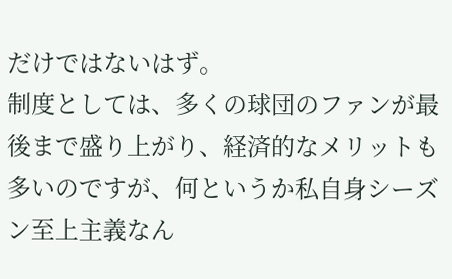だけではないはず。
制度としては、多くの球団のファンが最後まで盛り上がり、経済的なメリットも多いのですが、何というか私自身シーズン至上主義なん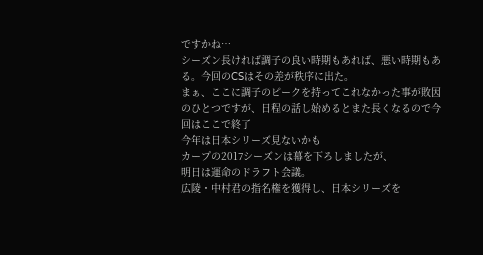ですかね…
シーズン長ければ調子の良い時期もあれば、悪い時期もある。今回のCSはその差が秩序に出た。
まぁ、ここに調子のピークを持ってこれなかった事が敗因のひとつですが、日程の話し始めるとまた長くなるので今回はここで終了
今年は日本シリーズ見ないかも
カープの2017シーズンは幕を下ろしましたが、
明日は運命のドラフト会議。
広陵・中村君の指名権を獲得し、日本シリーズを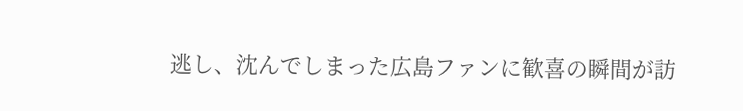逃し、沈んでしまった広島ファンに歓喜の瞬間が訪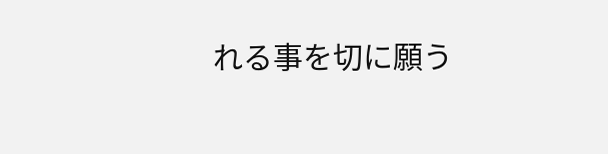れる事を切に願う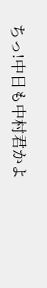ちっ!中日も中村君かよ